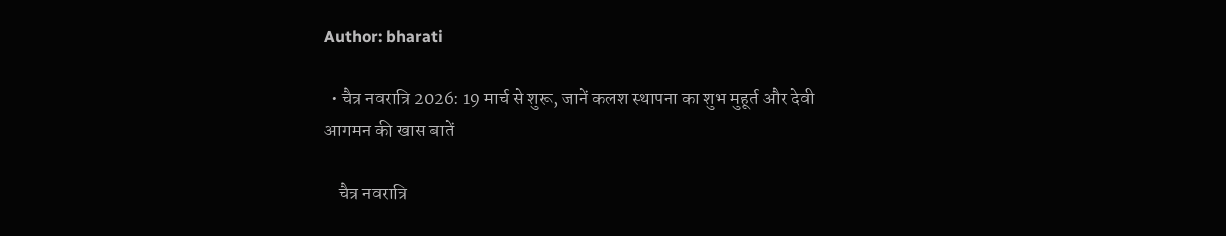Author: bharati

  • चैत्र नवरात्रि 2026: 19 मार्च से शुरू, जानें कलश स्थापना का शुभ मुहूर्त और देवी आगमन की खास बातें

    चैत्र नवरात्रि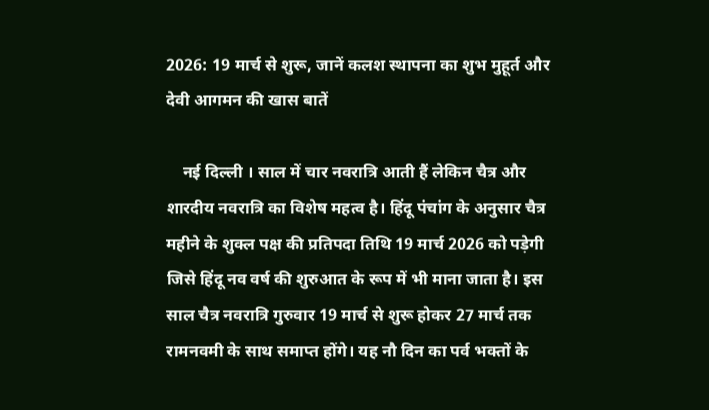2026: 19 मार्च से शुरू, जानें कलश स्थापना का शुभ मुहूर्त और देवी आगमन की खास बातें

    नई दिल्ली । साल में चार नवरात्रि आती हैं लेकिन चैत्र और शारदीय नवरात्रि का विशेष महत्व है। हिंदू पंचांग के अनुसार चैत्र महीने के शुक्ल पक्ष की प्रतिपदा तिथि 19 मार्च 2026 को पड़ेगी जिसे हिंदू नव वर्ष की शुरुआत के रूप में भी माना जाता है। इस साल चैत्र नवरात्रि गुरुवार 19 मार्च से शुरू होकर 27 मार्च तक रामनवमी के साथ समाप्त होंगे। यह नौ दिन का पर्व भक्तों के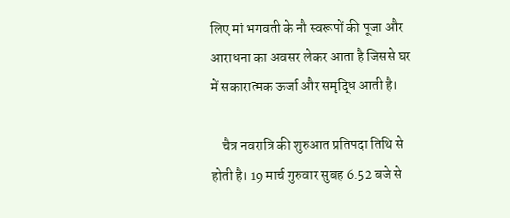लिए मां भगवती के नौ स्वरूपों की पूजा और आराधना का अवसर लेकर आता है जिससे घर में सकारात्मक ऊर्जा और समृद्धि आती है।

    चैत्र नवरात्रि की शुरुआत प्रतिपदा तिथि से होती है। 19 मार्च गुरुवार सुबह 6.52 बजे से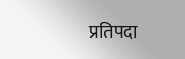प्रतिपदा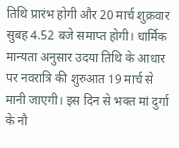तिथि प्रारंभ होगी और 20 मार्च शुक्रवार सुबह 4.52 बजे समाप्त होगी। धार्मिक मान्यता अनुसार उदया तिथि के आधार पर नवरात्रि की शुरुआत 19 मार्च से मानी जाएगी। इस दिन से भक्त मां दुर्गा के नौ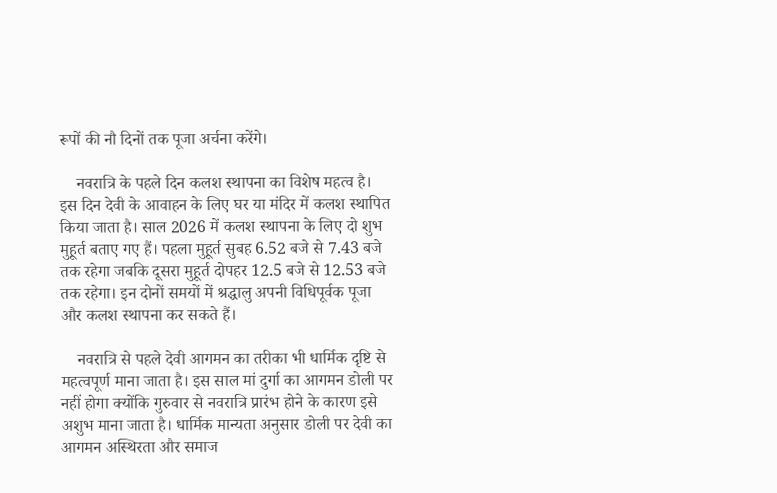रूपों की नौ दिनों तक पूजा अर्चना करेंगे।

    नवरात्रि के पहले दिन कलश स्थापना का विशेष महत्व है। इस दिन देवी के आवाहन के लिए घर या मंदिर में कलश स्थापित किया जाता है। साल 2026 में कलश स्थापना के लिए दो शुभ मुहूर्त बताए गए हैं। पहला मुहूर्त सुबह 6.52 बजे से 7.43 बजे तक रहेगा जबकि दूसरा मुहूर्त दोपहर 12.5 बजे से 12.53 बजे तक रहेगा। इन दोनों समयों में श्रद्धालु अपनी विधिपूर्वक पूजा और कलश स्थापना कर सकते हैं।

    नवरात्रि से पहले देवी आगमन का तरीका भी धार्मिक दृष्टि से महत्वपूर्ण माना जाता है। इस साल मां दुर्गा का आगमन डोली पर नहीं होगा क्योंकि गुरुवार से नवरात्रि प्रारंभ होने के कारण इसे अशुभ माना जाता है। धार्मिक मान्यता अनुसार डोली पर देवी का आगमन अस्थिरता और समाज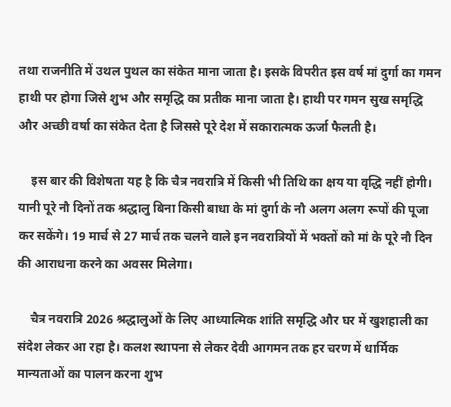तथा राजनीति में उथल पुथल का संकेत माना जाता है। इसके विपरीत इस वर्ष मां दुर्गा का गमन हाथी पर होगा जिसे शुभ और समृद्धि का प्रतीक माना जाता है। हाथी पर गमन सुख समृद्धि और अच्छी वर्षा का संकेत देता है जिससे पूरे देश में सकारात्मक ऊर्जा फैलती है।

    इस बार की विशेषता यह है कि चैत्र नवरात्रि में किसी भी तिथि का क्षय या वृद्धि नहीं होगी। यानी पूरे नौ दिनों तक श्रद्धालु बिना किसी बाधा के मां दुर्गा के नौ अलग अलग रूपों की पूजा कर सकेंगे। 19 मार्च से 27 मार्च तक चलने वाले इन नवरात्रियों में भक्तों को मां के पूरे नौ दिन की आराधना करने का अवसर मिलेगा।

    चैत्र नवरात्रि 2026 श्रद्धालुओं के लिए आध्यात्मिक शांति समृद्धि और घर में खुशहाली का संदेश लेकर आ रहा है। कलश स्थापना से लेकर देवी आगमन तक हर चरण में धार्मिक मान्यताओं का पालन करना शुभ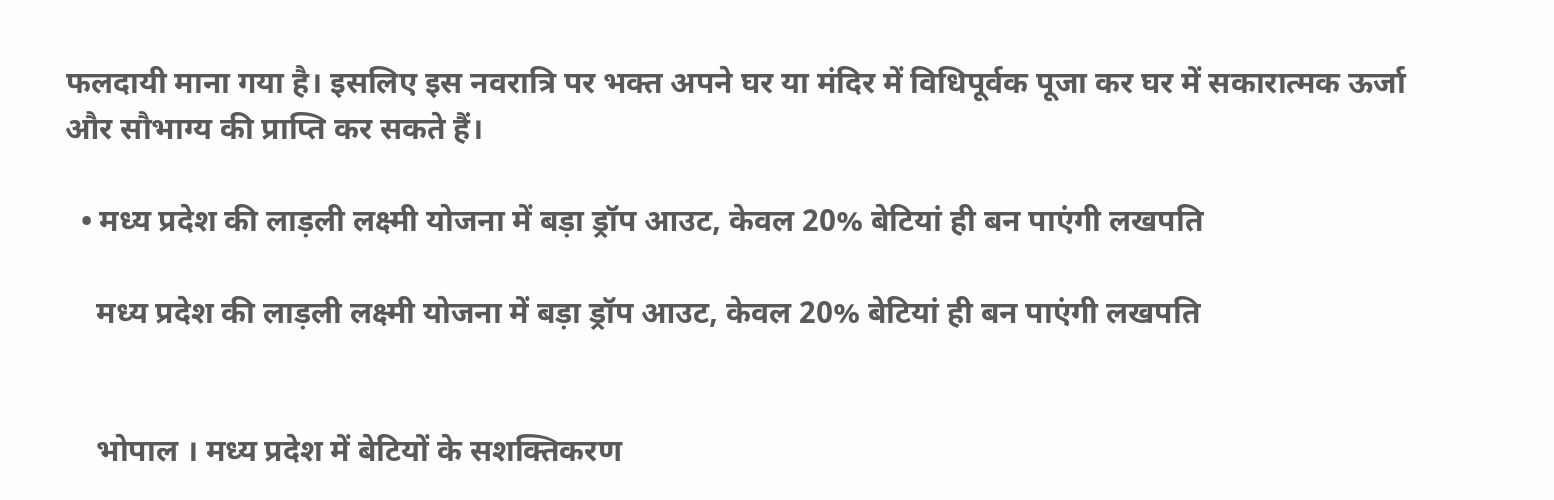फलदायी माना गया है। इसलिए इस नवरात्रि पर भक्त अपने घर या मंदिर में विधिपूर्वक पूजा कर घर में सकारात्मक ऊर्जा और सौभाग्य की प्राप्ति कर सकते हैं।

  • मध्य प्रदेश की लाड़ली लक्ष्मी योजना में बड़ा ड्रॉप आउट, केवल 20% बेटियां ही बन पाएंगी लखपति

    मध्य प्रदेश की लाड़ली लक्ष्मी योजना में बड़ा ड्रॉप आउट, केवल 20% बेटियां ही बन पाएंगी लखपति


    भोपाल । मध्य प्रदेश में बेटियों के सशक्तिकरण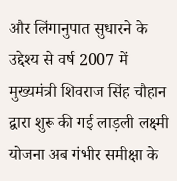और लिंगानुपात सुधारने के उद्देश्य से वर्ष 2007 में मुख्यमंत्री शिवराज सिंह चौहान द्वारा शुरू की गई लाड़ली लक्ष्मी योजना अब गंभीर समीक्षा के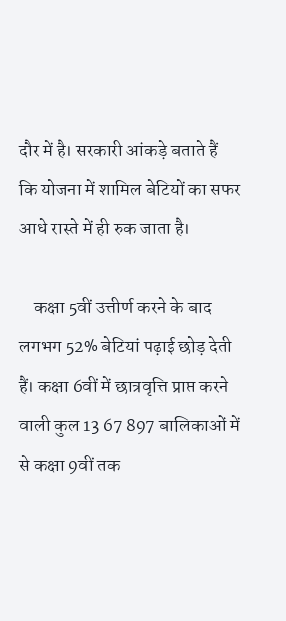दौर में है। सरकारी आंकड़े बताते हैं कि योजना में शामिल बेटियों का सफर आधे रास्ते में ही रुक जाता है।

    कक्षा 5वीं उत्तीर्ण करने के बाद लगभग 52% बेटियां पढ़ाई छोड़ देती हैं। कक्षा 6वीं में छात्रवृत्ति प्राप्त करने वाली कुल 13 67 897 बालिकाओं में से कक्षा 9वीं तक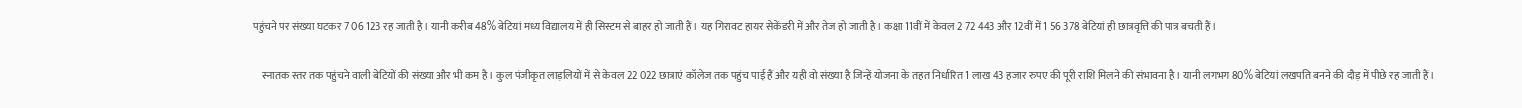पहुंचने पर संख्या घटकर 7 06 123 रह जाती है। यानी करीब 48% बेटियां मध्य विद्यालय में ही सिस्टम से बाहर हो जाती हैं। यह गिरावट हायर सेकेंडरी में और तेज हो जाती है। कक्षा 11वीं में केवल 2 72 443 और 12वीं में 1 56 378 बेटियां ही छात्रवृत्ति की पात्र बचती हैं।

    स्नातक स्तर तक पहुंचने वाली बेटियों की संख्या और भी कम है। कुल पंजीकृत लाड़लियों में से केवल 22 022 छात्राएं कॉलेज तक पहुंच पाई हैं और यही वो संख्या है जिन्हें योजना के तहत निर्धारित 1 लाख 43 हजार रुपए की पूरी राशि मिलने की संभावना है। यानी लगभग 80% बेटियां लखपति बनने की दौड़ में पीछे रह जाती हैं।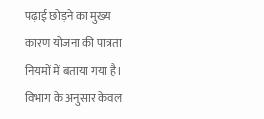पढ़ाई छोड़ने का मुख्य कारण योजना की पात्रता नियमों में बताया गया है। विभाग के अनुसार केवल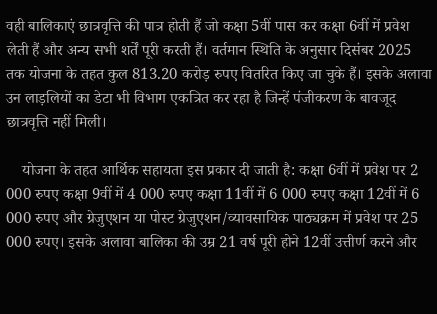वही बालिकाएं छात्रवृत्ति की पात्र होती हैं जो कक्षा 5वीं पास कर कक्षा 6वीं में प्रवेश लेती हैं और अन्य सभी शर्तें पूरी करती हैं। वर्तमान स्थिति के अनुसार दिसंबर 2025 तक योजना के तहत कुल 813.20 करोड़ रुपए वितरित किए जा चुके हैं। इसके अलावा उन लाड़लियों का डेटा भी विभाग एकत्रित कर रहा है जिन्हें पंजीकरण के बावजूद छात्रवृत्ति नहीं मिली।

    योजना के तहत आर्थिक सहायता इस प्रकार दी जाती है: कक्षा 6वीं में प्रवेश पर 2 000 रुपए कक्षा 9वीं में 4 000 रुपए कक्षा 11वीं में 6 000 रुपए कक्षा 12वीं में 6 000 रुपए और ग्रेजुएशन या पोस्ट ग्रेजुएशन/व्यावसायिक पाठ्यक्रम में प्रवेश पर 25 000 रुपए। इसके अलावा बालिका की उम्र 21 वर्ष पूरी होने 12वीं उत्तीर्ण करने और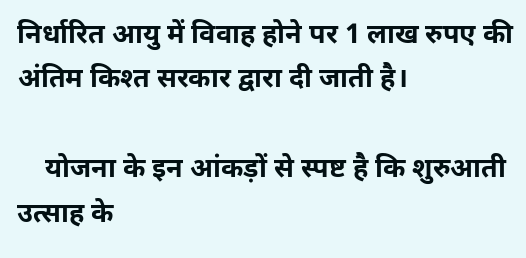निर्धारित आयु में विवाह होने पर 1 लाख रुपए की अंतिम किश्त सरकार द्वारा दी जाती है।

    योजना के इन आंकड़ों से स्पष्ट है कि शुरुआती उत्साह के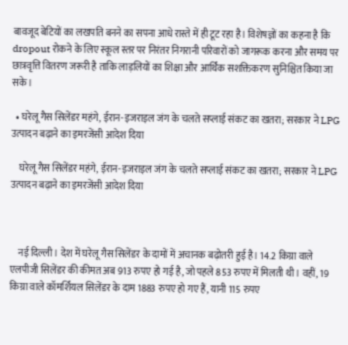बावजूद बेटियों का लखपति बनने का सपना आधे रास्ते में ही टूट रहा है। विशेषज्ञों का कहना है कि dropout रोकने के लिए स्कूल स्तर पर निरंतर निगरानी परिवारों को जागरूक करना और समय पर छात्रवृत्ति वितरण जरूरी है ताकि लाड़लियों का शिक्षा और आर्थिक सशक्तिकरण सुनिश्चित किया जा सके।

  • घरेलू गैस सिलेंडर महंगे, ईरान-इजराइल जंग के चलते सप्लाई संकट का खतरा; सरकार ने LPG उत्पादन बढ़ाने का इमरजेंसी आदेश दिया

    घरेलू गैस सिलेंडर महंगे, ईरान-इजराइल जंग के चलते सप्लाई संकट का खतरा; सरकार ने LPG उत्पादन बढ़ाने का इमरजेंसी आदेश दिया



    नई दिल्ली। देश में घरेलू गैस सिलेंडर के दामों में अचानक बढ़ोतरी हुई है। 14.2 किग्रा वाले एलपीजी सिलेंडर की कीमत अब 913 रुपए हो गई है, जो पहले 853 रुपए में मिलती थी। वहीं, 19 किग्रा वाले कॉमर्शियल सिलेंडर के दाम 1883 रुपए हो गए हैं, यानी 115 रुपए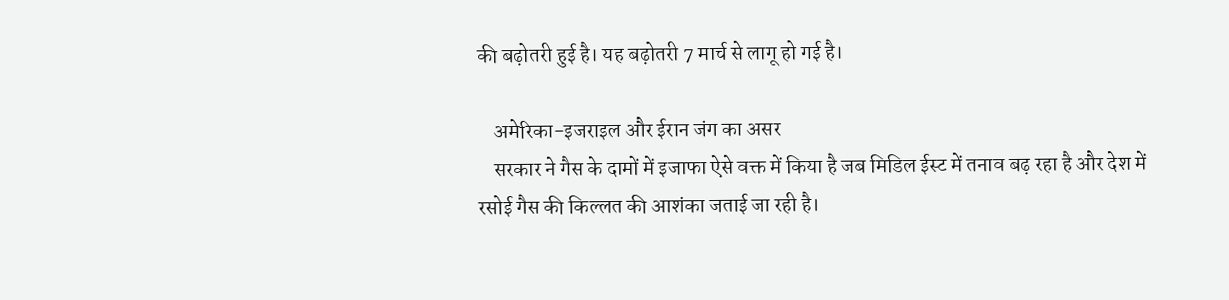की बढ़ोतरी हुई है। यह बढ़ोतरी 7 मार्च से लागू हो गई है।

    अमेरिका-इजराइल और ईरान जंग का असर
    सरकार ने गैस के दामों में इजाफा ऐसे वक्त में किया है जब मिडिल ईस्ट में तनाव बढ़ रहा है और देश में रसोई गैस की किल्लत की आशंका जताई जा रही है।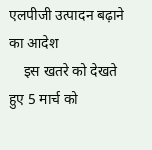एलपीजी उत्पादन बढ़ाने का आदेश
    इस खतरे को देखते हुए 5 मार्च को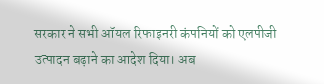सरकार ने सभी ऑयल रिफाइनरी कंपनियों को एलपीजी उत्पादन बढ़ाने का आदेश दिया। अब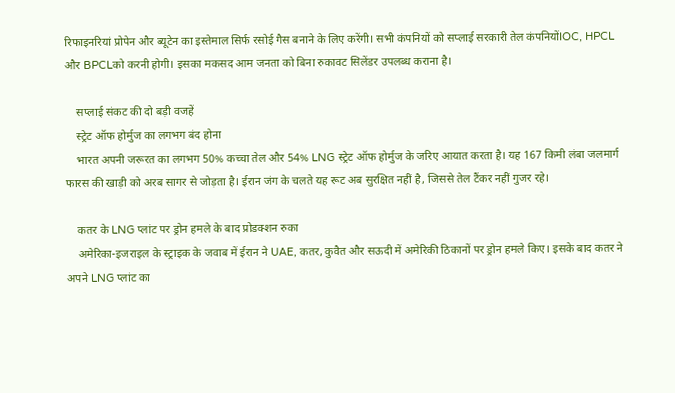रिफाइनरियां प्रोपेन और ब्यूटेन का इस्तेमाल सिर्फ रसोई गैस बनाने के लिए करेंगी। सभी कंपनियों को सप्लाई सरकारी तेल कंपनियोंIOC, HPCL और BPCLको करनी होगी। इसका मकसद आम जनता को बिना रुकावट सिलेंडर उपलब्ध कराना है।

    सप्लाई संकट की दो बड़ी वजहें
    स्ट्रेट ऑफ होर्मुज का लगभग बंद होना
    भारत अपनी जरूरत का लगभग 50% कच्चा तेल और 54% LNG स्ट्रेट ऑफ होर्मुज के जरिए आयात करता है। यह 167 किमी लंबा जलमार्ग फारस की खाड़ी को अरब सागर से जोड़ता है। ईरान जंग के चलते यह रूट अब सुरक्षित नहीं है, जिससे तेल टैंकर नहीं गुजर रहे।

    कतर के LNG प्लांट पर ड्रोन हमले के बाद प्रोडक्शन रुका
    अमेरिका-इजराइल के स्ट्राइक के जवाब में ईरान ने UAE, कतर, कुवैत और सऊदी में अमेरिकी ठिकानों पर ड्रोन हमले किए। इसके बाद कतर ने अपने LNG प्लांट का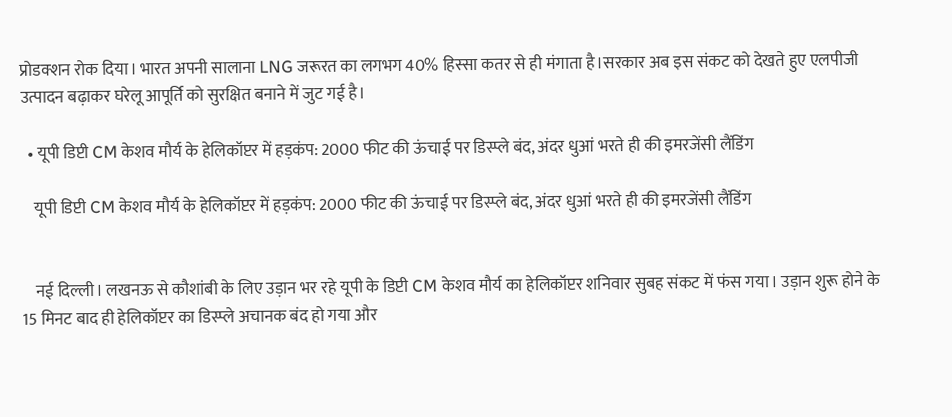प्रोडक्शन रोक दिया। भारत अपनी सालाना LNG जरूरत का लगभग 40% हिस्सा कतर से ही मंगाता है।सरकार अब इस संकट को देखते हुए एलपीजी उत्पादन बढ़ाकर घरेलू आपूर्ति को सुरक्षित बनाने में जुट गई है।

  • यूपी डिप्टी CM केशव मौर्य के हेलिकॉप्टर में हड़कंप: 2000 फीट की ऊंचाई पर डिस्प्ले बंद, अंदर धुआं भरते ही की इमरजेंसी लैंडिंग

    यूपी डिप्टी CM केशव मौर्य के हेलिकॉप्टर में हड़कंप: 2000 फीट की ऊंचाई पर डिस्प्ले बंद, अंदर धुआं भरते ही की इमरजेंसी लैंडिंग


    नई दिल्ली। लखनऊ से कौशांबी के लिए उड़ान भर रहे यूपी के डिप्टी CM केशव मौर्य का हेलिकॉप्टर शनिवार सुबह संकट में फंस गया। उड़ान शुरू होने के 15 मिनट बाद ही हेलिकॉप्टर का डिस्प्ले अचानक बंद हो गया और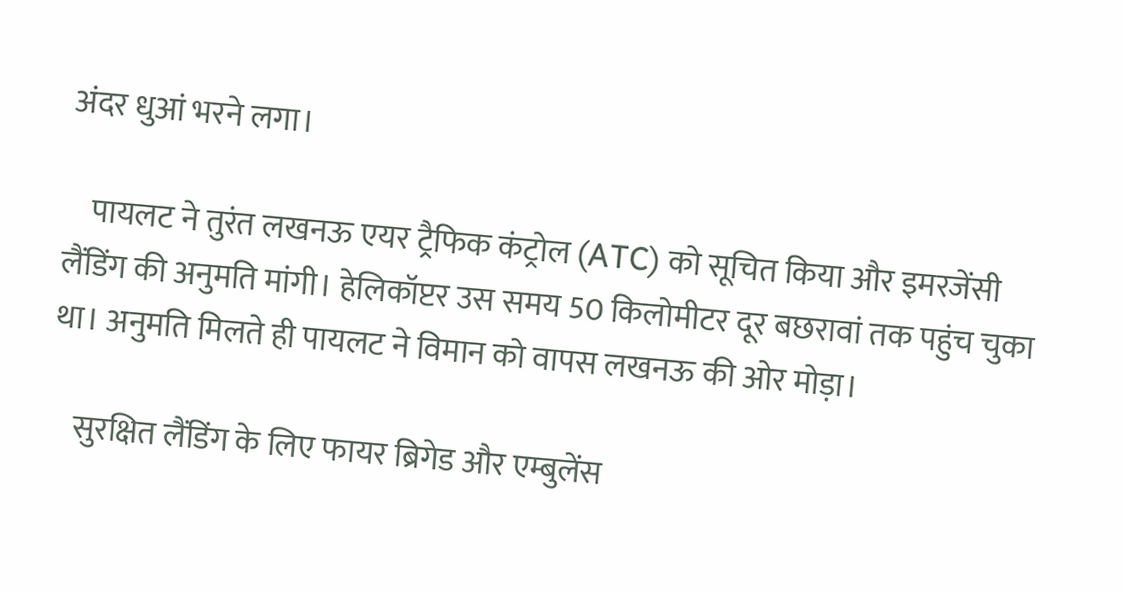अंदर धुआं भरने लगा।

    पायलट ने तुरंत लखनऊ एयर ट्रैफिक कंट्रोल (ATC) को सूचित किया और इमरजेंसी लैंडिंग की अनुमति मांगी। हेलिकॉप्टर उस समय 50 किलोमीटर दूर बछरावां तक पहुंच चुका था। अनुमति मिलते ही पायलट ने विमान को वापस लखनऊ की ओर मोड़ा।

    सुरक्षित लैंडिंग के लिए फायर ब्रिगेड और एम्बुलेंस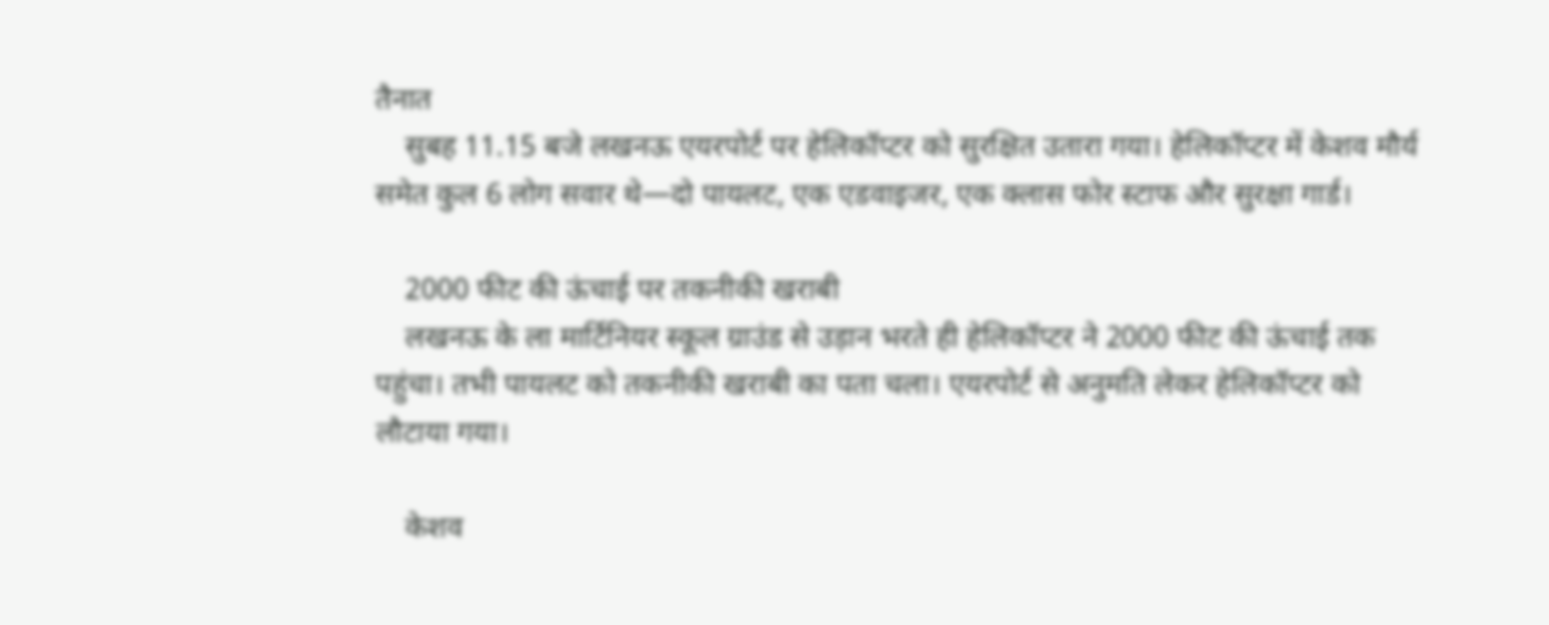तैनात
    सुबह 11.15 बजे लखनऊ एयरपोर्ट पर हेलिकॉप्टर को सुरक्षित उतारा गया। हेलिकॉप्टर में केशव मौर्य समेत कुल 6 लोग सवार थे—दो पायलट, एक एडवाइजर, एक क्लास फोर स्टाफ और सुरक्षा गार्ड।

    2000 फीट की ऊंचाई पर तकनीकी खराबी
    लखनऊ के ला मार्टिनियर स्कूल ग्राउंड से उड़ान भरते ही हेलिकॉप्टर ने 2000 फीट की ऊंचाई तक पहुंचा। तभी पायलट को तकनीकी खराबी का पता चला। एयरपोर्ट से अनुमति लेकर हेलिकॉप्टर को लौटाया गया।

    केशव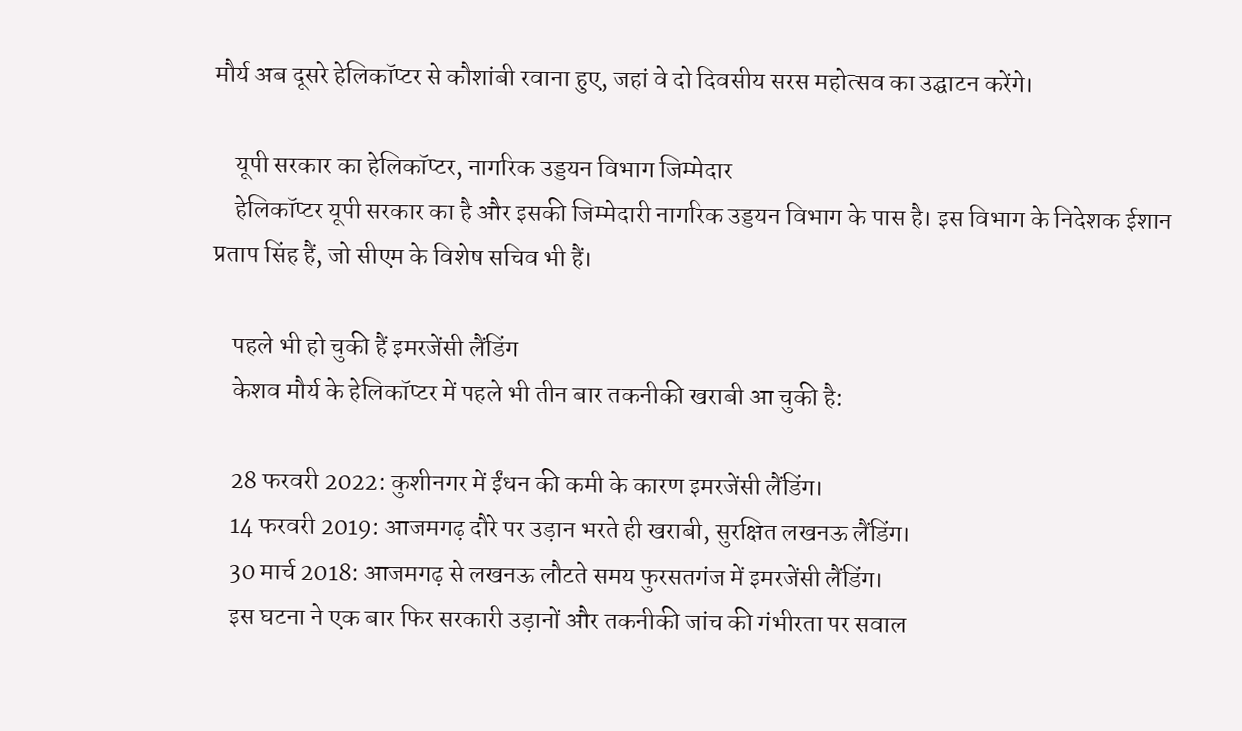मौर्य अब दूसरे हेलिकॉप्टर से कौशांबी रवाना हुए, जहां वे दो दिवसीय सरस महोत्सव का उद्घाटन करेंगे।

    यूपी सरकार का हेलिकॉप्टर, नागरिक उड्डयन विभाग जिम्मेदार
    हेलिकॉप्टर यूपी सरकार का है और इसकी जिम्मेदारी नागरिक उड्डयन विभाग के पास है। इस विभाग के निदेशक ईशान प्रताप सिंह हैं, जो सीएम के विशेष सचिव भी हैं।

    पहले भी हो चुकी हैं इमरजेंसी लैंडिंग
    केशव मौर्य के हेलिकॉप्टर में पहले भी तीन बार तकनीकी खराबी आ चुकी है:

    28 फरवरी 2022: कुशीनगर में ईंधन की कमी के कारण इमरजेंसी लैंडिंग।
    14 फरवरी 2019: आजमगढ़ दौरे पर उड़ान भरते ही खराबी, सुरक्षित लखनऊ लैंडिंग।
    30 मार्च 2018: आजमगढ़ से लखनऊ लौटते समय फुरसतगंज में इमरजेंसी लैंडिंग।
    इस घटना ने एक बार फिर सरकारी उड़ानों और तकनीकी जांच की गंभीरता पर सवाल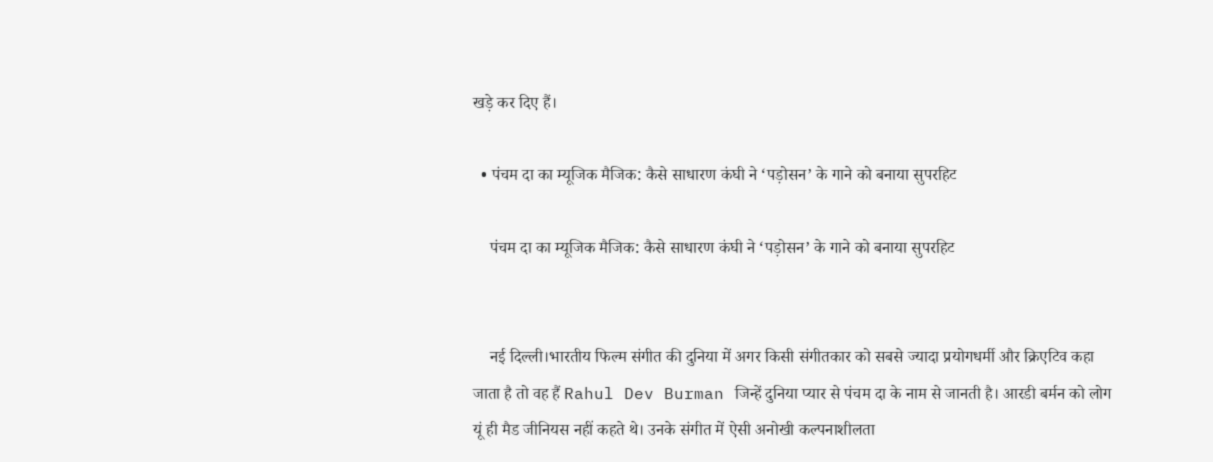खड़े कर दिए हैं।

  • पंचम दा का म्यूजिक मैजिक: कैसे साधारण कंघी ने ‘पड़ोसन’ के गाने को बनाया सुपरहिट

    पंचम दा का म्यूजिक मैजिक: कैसे साधारण कंघी ने ‘पड़ोसन’ के गाने को बनाया सुपरहिट


    नई दिल्ली।भारतीय फिल्म संगीत की दुनिया में अगर किसी संगीतकार को सबसे ज्यादा प्रयोगधर्मी और क्रिएटिव कहा जाता है तो वह हैं Rahul Dev Burman जिन्हें दुनिया प्यार से पंचम दा के नाम से जानती है। आरडी बर्मन को लोग यूं ही मैड जीनियस नहीं कहते थे। उनके संगीत में ऐसी अनोखी कल्पनाशीलता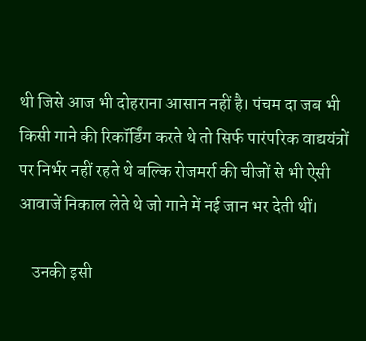थी जिसे आज भी दोहराना आसान नहीं है। पंचम दा जब भी किसी गाने की रिकॉर्डिंग करते थे तो सिर्फ पारंपरिक वाद्ययंत्रों पर निर्भर नहीं रहते थे बल्कि रोजमर्रा की चीजों से भी ऐसी आवाजें निकाल लेते थे जो गाने में नई जान भर देती थीं।

    उनकी इसी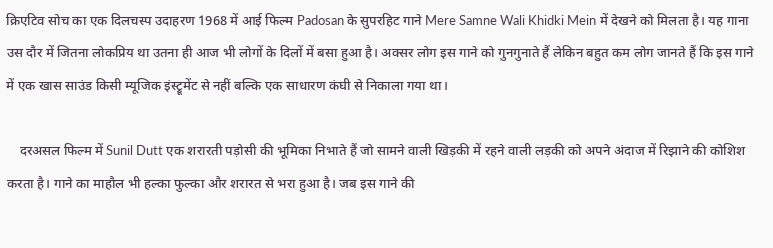क्रिएटिव सोच का एक दिलचस्प उदाहरण 1968 में आई फिल्म Padosan के सुपरहिट गाने Mere Samne Wali Khidki Mein में देखने को मिलता है। यह गाना उस दौर में जितना लोकप्रिय था उतना ही आज भी लोगों के दिलों में बसा हुआ है। अक्सर लोग इस गाने को गुनगुनाते हैं लेकिन बहुत कम लोग जानते हैं कि इस गाने में एक खास साउंड किसी म्यूजिक इंस्ट्रूमेंट से नहीं बल्कि एक साधारण कंघी से निकाला गया था।

    दरअसल फिल्म में Sunil Dutt एक शरारती पड़ोसी की भूमिका निभाते हैं जो सामने वाली खिड़की में रहने वाली लड़की को अपने अंदाज में रिझाने की कोशिश करता है। गाने का माहौल भी हल्का फुल्का और शरारत से भरा हुआ है। जब इस गाने की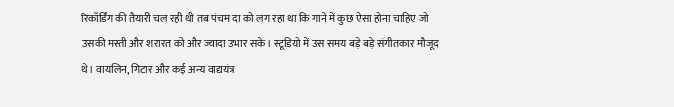रिकॉर्डिंग की तैयारी चल रही थी तब पंचम दा को लग रहा था कि गाने में कुछ ऐसा होना चाहिए जो उसकी मस्ती और शरारत को और ज्यादा उभार सके। स्टूडियो में उस समय बड़े बड़े संगीतकार मौजूद थे। वायलिन, गिटार और कई अन्य वाद्ययंत्र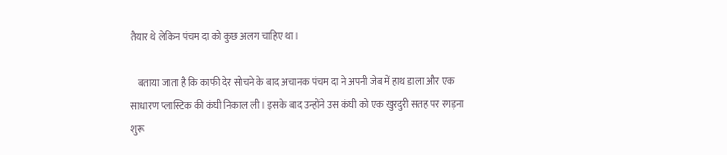तैयार थे लेकिन पंचम दा को कुछ अलग चाहिए था।

    बताया जाता है कि काफी देर सोचने के बाद अचानक पंचम दा ने अपनी जेब में हाथ डाला और एक साधारण प्लास्टिक की कंघी निकाल ली। इसके बाद उन्होंने उस कंघी को एक खुरदुरी सतह पर रगड़ना शुरू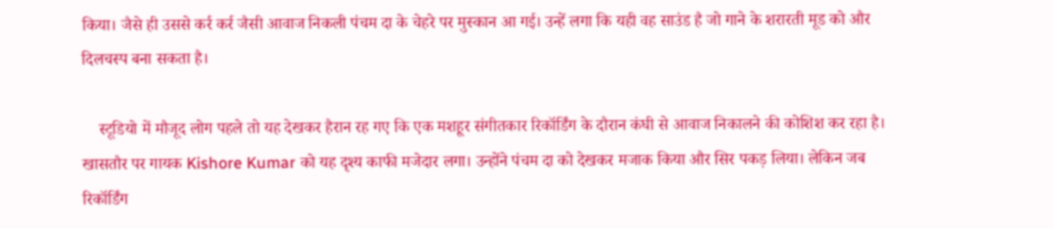किया। जैसे ही उससे कर्र कर्र जैसी आवाज निकली पंचम दा के चेहरे पर मुस्कान आ गई। उन्हें लगा कि यही वह साउंड है जो गाने के शरारती मूड को और दिलचस्प बना सकता है।

    स्टूडियो में मौजूद लोग पहले तो यह देखकर हैरान रह गए कि एक मशहूर संगीतकार रिकॉर्डिंग के दौरान कंघी से आवाज निकालने की कोशिश कर रहा है। खासतौर पर गायक Kishore Kumar को यह दृश्य काफी मजेदार लगा। उन्होंने पंचम दा को देखकर मजाक किया और सिर पकड़ लिया। लेकिन जब रिकॉर्डिंग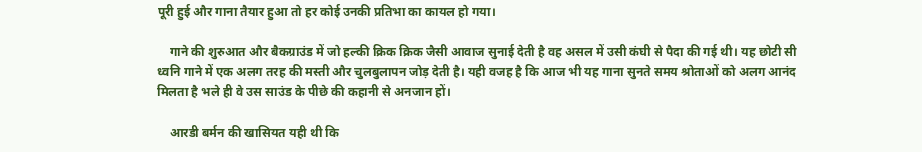पूरी हुई और गाना तैयार हुआ तो हर कोई उनकी प्रतिभा का कायल हो गया।

    गाने की शुरुआत और बैकग्राउंड में जो हल्की क्रिक क्रिक जैसी आवाज सुनाई देती है वह असल में उसी कंघी से पैदा की गई थी। यह छोटी सी ध्वनि गाने में एक अलग तरह की मस्ती और चुलबुलापन जोड़ देती है। यही वजह है कि आज भी यह गाना सुनते समय श्रोताओं को अलग आनंद मिलता है भले ही वे उस साउंड के पीछे की कहानी से अनजान हों।

    आरडी बर्मन की खासियत यही थी कि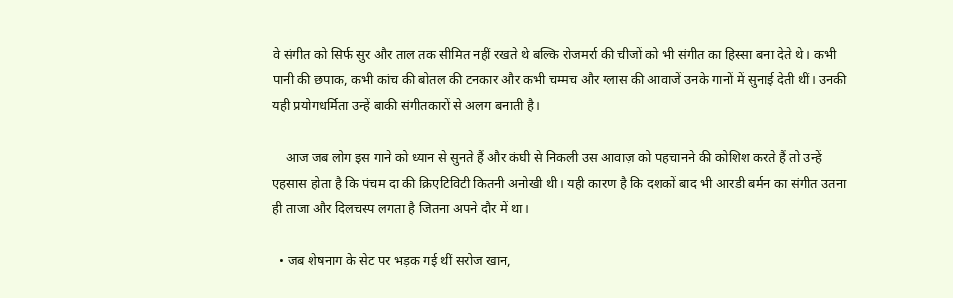वे संगीत को सिर्फ सुर और ताल तक सीमित नहीं रखते थे बल्कि रोजमर्रा की चीजों को भी संगीत का हिस्सा बना देते थे। कभी पानी की छपाक, कभी कांच की बोतल की टनकार और कभी चम्मच और ग्लास की आवाजें उनके गानों में सुनाई देती थीं। उनकी यही प्रयोगधर्मिता उन्हें बाकी संगीतकारों से अलग बनाती है।

    आज जब लोग इस गाने को ध्यान से सुनते हैं और कंघी से निकली उस आवाज़ को पहचानने की कोशिश करते हैं तो उन्हें एहसास होता है कि पंचम दा की क्रिएटिविटी कितनी अनोखी थी। यही कारण है कि दशकों बाद भी आरडी बर्मन का संगीत उतना ही ताजा और दिलचस्प लगता है जितना अपने दौर में था।

  • जब शेषनाग के सेट पर भड़क गई थीं सरोज खान,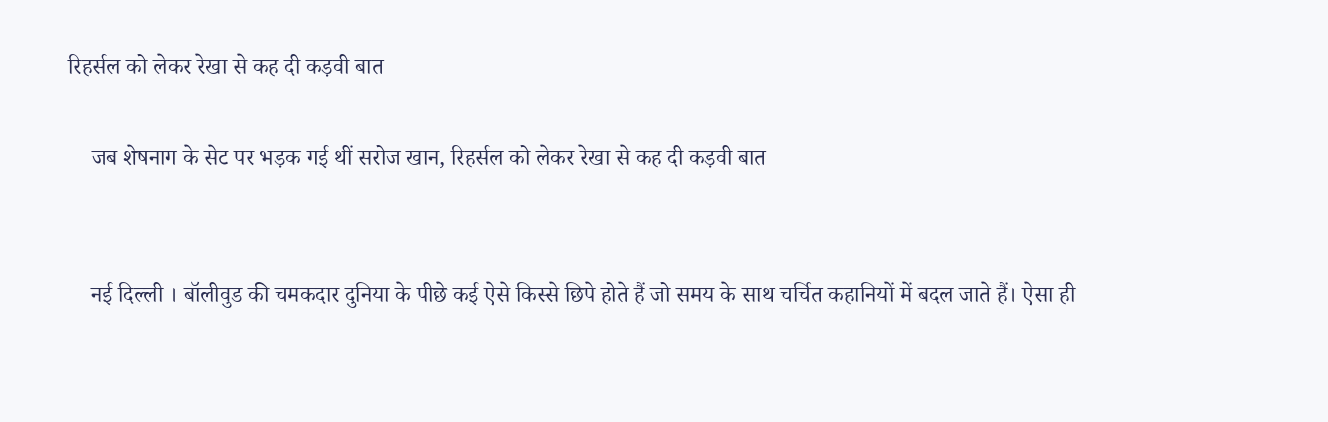रिहर्सल को लेकर रेखा से कह दी कड़वी बात

    जब शेषनाग के सेट पर भड़क गई थीं सरोज खान, रिहर्सल को लेकर रेखा से कह दी कड़वी बात


    नई दिल्ली । बॉलीवुड की चमकदार दुनिया के पीछे कई ऐसे किस्से छिपे होते हैं जो समय के साथ चर्चित कहानियों में बदल जाते हैं। ऐसा ही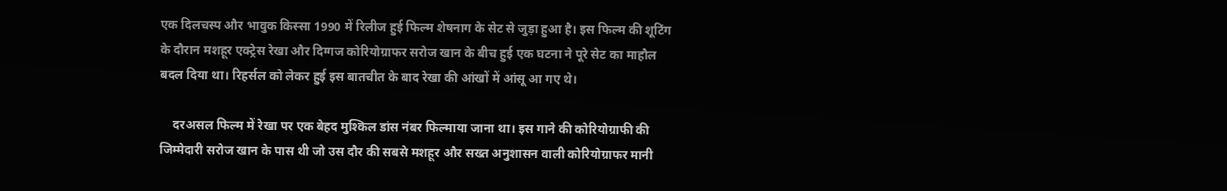एक दिलचस्प और भावुक किस्सा 1990 में रिलीज हुई फिल्म शेषनाग के सेट से जुड़ा हुआ है। इस फिल्म की शूटिंग के दौरान मशहूर एक्ट्रेस रेखा और दिग्गज कोरियोग्राफर सरोज खान के बीच हुई एक घटना ने पूरे सेट का माहौल बदल दिया था। रिहर्सल को लेकर हुई इस बातचीत के बाद रेखा की आंखों में आंसू आ गए थे।

    दरअसल फिल्म में रेखा पर एक बेहद मुश्किल डांस नंबर फिल्माया जाना था। इस गाने की कोरियोग्राफी की जिम्मेदारी सरोज खान के पास थी जो उस दौर की सबसे मशहूर और सख्त अनुशासन वाली कोरियोग्राफर मानी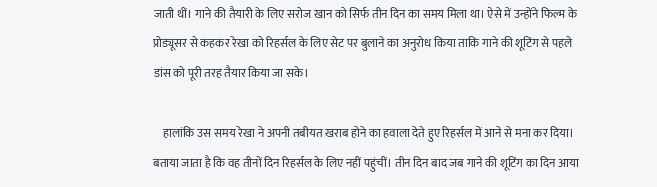जाती थीं। गाने की तैयारी के लिए सरोज खान को सिर्फ तीन दिन का समय मिला था। ऐसे में उन्होंने फिल्म के प्रोड्यूसर से कहकर रेखा को रिहर्सल के लिए सेट पर बुलाने का अनुरोध किया ताकि गाने की शूटिंग से पहले डांस को पूरी तरह तैयार किया जा सके।

    हालांकि उस समय रेखा ने अपनी तबीयत खराब होने का हवाला देते हुए रिहर्सल में आने से मना कर दिया। बताया जाता है कि वह तीनों दिन रिहर्सल के लिए नहीं पहुंचीं। तीन दिन बाद जब गाने की शूटिंग का दिन आया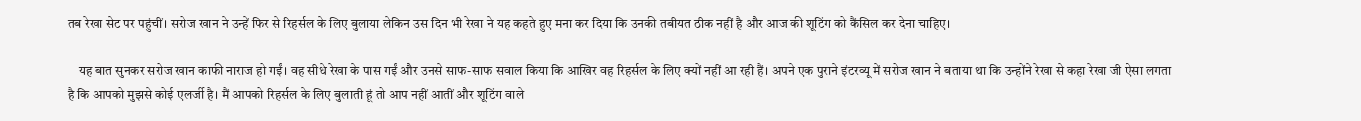तब रेखा सेट पर पहुंचीं। सरोज खान ने उन्हें फिर से रिहर्सल के लिए बुलाया लेकिन उस दिन भी रेखा ने यह कहते हुए मना कर दिया कि उनकी तबीयत ठीक नहीं है और आज की शूटिंग को कैंसिल कर देना चाहिए।

    यह बात सुनकर सरोज खान काफी नाराज हो गईं। वह सीधे रेखा के पास गईं और उनसे साफ-साफ सवाल किया कि आखिर वह रिहर्सल के लिए क्यों नहीं आ रही हैं। अपने एक पुराने इंटरव्यू में सरोज खान ने बताया था कि उन्होंने रेखा से कहा रेखा जी ऐसा लगता है कि आपको मुझसे कोई एलर्जी है। मैं आपको रिहर्सल के लिए बुलाती हूं तो आप नहीं आतीं और शूटिंग वाले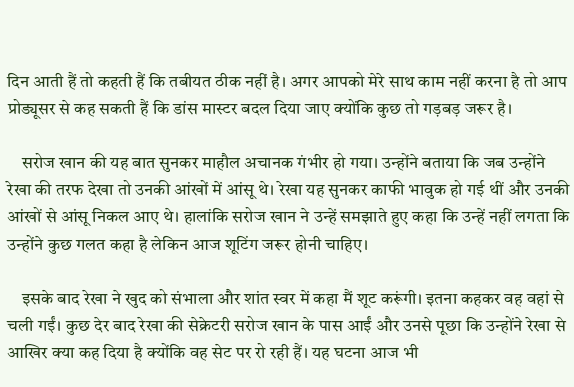दिन आती हैं तो कहती हैं कि तबीयत ठीक नहीं है। अगर आपको मेरे साथ काम नहीं करना है तो आप प्रोड्यूसर से कह सकती हैं कि डांस मास्टर बदल दिया जाए क्योंकि कुछ तो गड़बड़ जरूर है।

    सरोज खान की यह बात सुनकर माहौल अचानक गंभीर हो गया। उन्होंने बताया कि जब उन्होंने रेखा की तरफ देखा तो उनकी आंखों में आंसू थे। रेखा यह सुनकर काफी भावुक हो गई थीं और उनकी आंखों से आंसू निकल आए थे। हालांकि सरोज खान ने उन्हें समझाते हुए कहा कि उन्हें नहीं लगता कि उन्होंने कुछ गलत कहा है लेकिन आज शूटिंग जरूर होनी चाहिए।

    इसके बाद रेखा ने खुद को संभाला और शांत स्वर में कहा मैं शूट करूंगी। इतना कहकर वह वहां से चली गईं। कुछ देर बाद रेखा की सेक्रेटरी सरोज खान के पास आईं और उनसे पूछा कि उन्होंने रेखा से आखिर क्या कह दिया है क्योंकि वह सेट पर रो रही हैं। यह घटना आज भी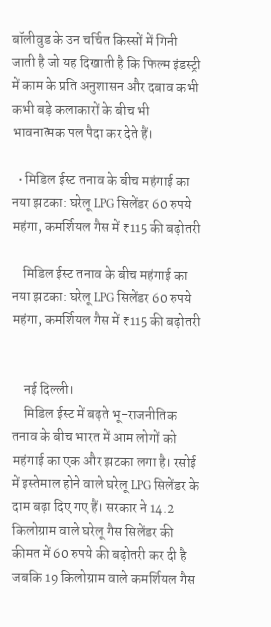बॉलीवुड के उन चर्चित किस्सों में गिनी जाती है जो यह दिखाती है कि फिल्म इंडस्ट्री में काम के प्रति अनुशासन और दबाव कभी कभी बड़े कलाकारों के बीच भी भावनात्मक पल पैदा कर देते हैं।

  • मिडिल ईस्ट तनाव के बीच महंगाई का नया झटका: घरेलू LPG सिलेंडर 60 रुपये महंगा, कमर्शियल गैस में ₹115 की बढ़ोतरी

    मिडिल ईस्ट तनाव के बीच महंगाई का नया झटका: घरेलू LPG सिलेंडर 60 रुपये महंगा, कमर्शियल गैस में ₹115 की बढ़ोतरी


    नई दिल्ली।
    मिडिल ईस्ट में बढ़ते भू-राजनीतिक तनाव के बीच भारत में आम लोगों को महंगाई का एक और झटका लगा है। रसोई में इस्तेमाल होने वाले घरेलू LPG सिलेंडर के दाम बढ़ा दिए गए हैं। सरकार ने 14.2 किलोग्राम वाले घरेलू गैस सिलेंडर की कीमत में 60 रुपये की बढ़ोतरी कर दी है जबकि 19 किलोग्राम वाले कमर्शियल गैस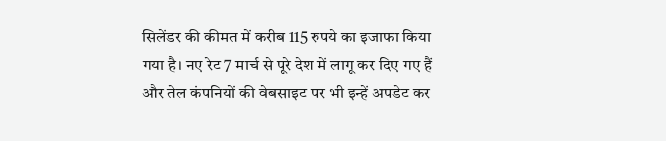सिलेंडर की कीमत में करीब 115 रुपये का इजाफा किया गया है। नए रेट 7 मार्च से पूरे देश में लागू कर दिए गए हैं और तेल कंपनियों की वेबसाइट पर भी इन्हें अपडेट कर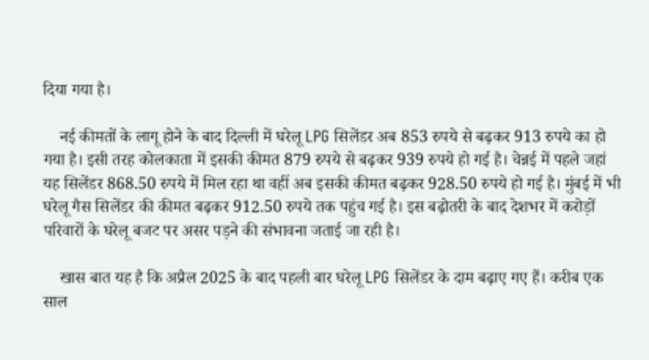दिया गया है।

    नई कीमतों के लागू होने के बाद दिल्ली में घरेलू LPG सिलेंडर अब 853 रुपये से बढ़कर 913 रुपये का हो गया है। इसी तरह कोलकाता में इसकी कीमत 879 रुपये से बढ़कर 939 रुपये हो गई है। चेन्नई में पहले जहां यह सिलेंडर 868.50 रुपये में मिल रहा था वहीं अब इसकी कीमत बढ़कर 928.50 रुपये हो गई है। मुंबई में भी घरेलू गैस सिलेंडर की कीमत बढ़कर 912.50 रुपये तक पहुंच गई है। इस बढ़ोतरी के बाद देशभर में करोड़ों परिवारों के घरेलू बजट पर असर पड़ने की संभावना जताई जा रही है।

    खास बात यह है कि अप्रैल 2025 के बाद पहली बार घरेलू LPG सिलेंडर के दाम बढ़ाए गए हैं। करीब एक साल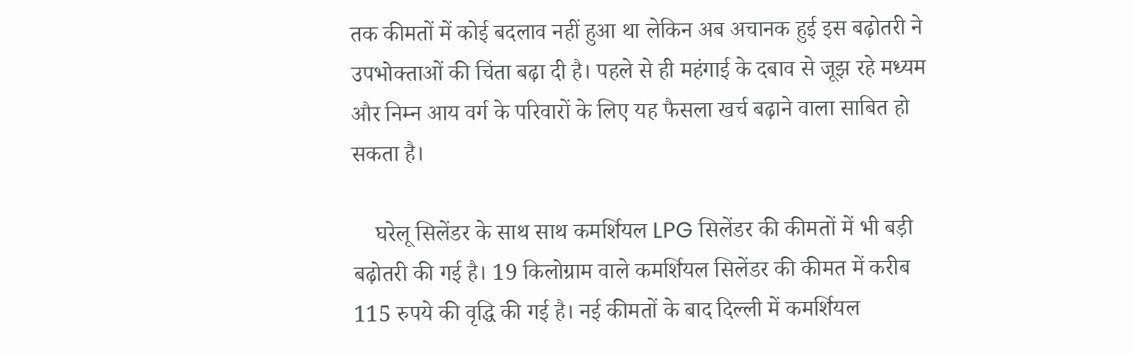तक कीमतों में कोई बदलाव नहीं हुआ था लेकिन अब अचानक हुई इस बढ़ोतरी ने उपभोक्ताओं की चिंता बढ़ा दी है। पहले से ही महंगाई के दबाव से जूझ रहे मध्यम और निम्न आय वर्ग के परिवारों के लिए यह फैसला खर्च बढ़ाने वाला साबित हो सकता है।

    घरेलू सिलेंडर के साथ साथ कमर्शियल LPG सिलेंडर की कीमतों में भी बड़ी बढ़ोतरी की गई है। 19 किलोग्राम वाले कमर्शियल सिलेंडर की कीमत में करीब 115 रुपये की वृद्धि की गई है। नई कीमतों के बाद दिल्ली में कमर्शियल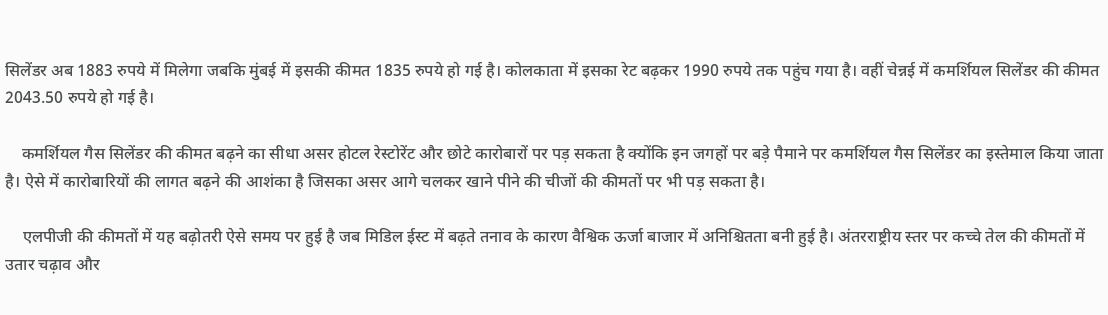सिलेंडर अब 1883 रुपये में मिलेगा जबकि मुंबई में इसकी कीमत 1835 रुपये हो गई है। कोलकाता में इसका रेट बढ़कर 1990 रुपये तक पहुंच गया है। वहीं चेन्नई में कमर्शियल सिलेंडर की कीमत 2043.50 रुपये हो गई है।

    कमर्शियल गैस सिलेंडर की कीमत बढ़ने का सीधा असर होटल रेस्टोरेंट और छोटे कारोबारों पर पड़ सकता है क्योंकि इन जगहों पर बड़े पैमाने पर कमर्शियल गैस सिलेंडर का इस्तेमाल किया जाता है। ऐसे में कारोबारियों की लागत बढ़ने की आशंका है जिसका असर आगे चलकर खाने पीने की चीजों की कीमतों पर भी पड़ सकता है।

    एलपीजी की कीमतों में यह बढ़ोतरी ऐसे समय पर हुई है जब मिडिल ईस्ट में बढ़ते तनाव के कारण वैश्विक ऊर्जा बाजार में अनिश्चितता बनी हुई है। अंतरराष्ट्रीय स्तर पर कच्चे तेल की कीमतों में उतार चढ़ाव और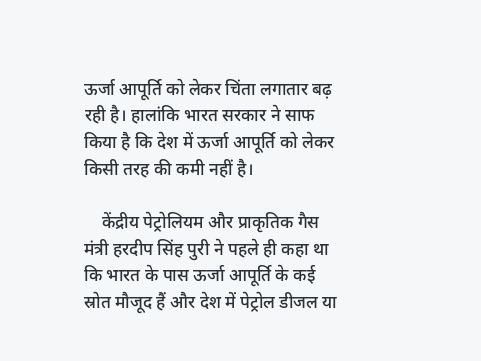ऊर्जा आपूर्ति को लेकर चिंता लगातार बढ़ रही है। हालांकि भारत सरकार ने साफ किया है कि देश में ऊर्जा आपूर्ति को लेकर किसी तरह की कमी नहीं है।

    केंद्रीय पेट्रोलियम और प्राकृतिक गैस मंत्री हरदीप सिंह पुरी ने पहले ही कहा था कि भारत के पास ऊर्जा आपूर्ति के कई स्रोत मौजूद हैं और देश में पेट्रोल डीजल या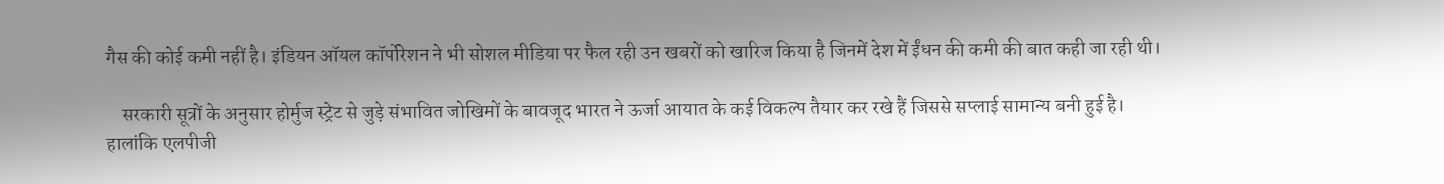गैस की कोई कमी नहीं है। इंडियन ऑयल कॉर्पोरेशन ने भी सोशल मीडिया पर फैल रही उन खबरों को खारिज किया है जिनमें देश में ईंधन की कमी की बात कही जा रही थी।

    सरकारी सूत्रों के अनुसार होर्मुज स्ट्रेट से जुड़े संभावित जोखिमों के बावजूद भारत ने ऊर्जा आयात के कई विकल्प तैयार कर रखे हैं जिससे सप्लाई सामान्य बनी हुई है। हालांकि एलपीजी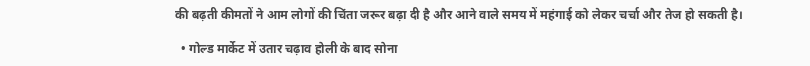की बढ़ती कीमतों ने आम लोगों की चिंता जरूर बढ़ा दी है और आने वाले समय में महंगाई को लेकर चर्चा और तेज हो सकती है।

  • गोल्ड मार्केट में उतार चढ़ाव होली के बाद सोना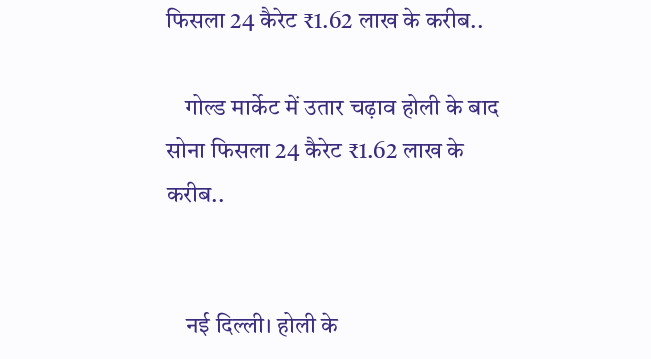फिसला 24 कैरेट ₹1.62 लाख के करीब..

    गोल्ड मार्केट में उतार चढ़ाव होली के बाद सोना फिसला 24 कैरेट ₹1.62 लाख के करीब..


    नई दिल्ली। होली के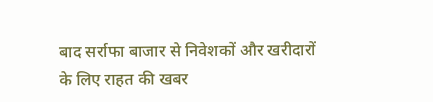बाद सर्राफा बाजार से निवेशकों और खरीदारों के लिए राहत की खबर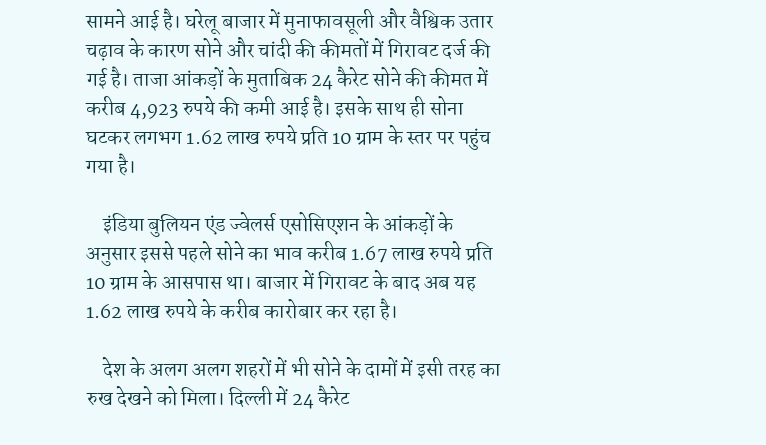सामने आई है। घरेलू बाजार में मुनाफावसूली और वैश्विक उतार चढ़ाव के कारण सोने और चांदी की कीमतों में गिरावट दर्ज की गई है। ताजा आंकड़ों के मुताबिक 24 कैरेट सोने की कीमत में करीब 4,923 रुपये की कमी आई है। इसके साथ ही सोना घटकर लगभग 1.62 लाख रुपये प्रति 10 ग्राम के स्तर पर पहुंच गया है।

    इंडिया बुलियन एंड ज्वेलर्स एसोसिएशन के आंकड़ों के अनुसार इससे पहले सोने का भाव करीब 1.67 लाख रुपये प्रति 10 ग्राम के आसपास था। बाजार में गिरावट के बाद अब यह 1.62 लाख रुपये के करीब कारोबार कर रहा है।

    देश के अलग अलग शहरों में भी सोने के दामों में इसी तरह का रुख देखने को मिला। दिल्ली में 24 कैरेट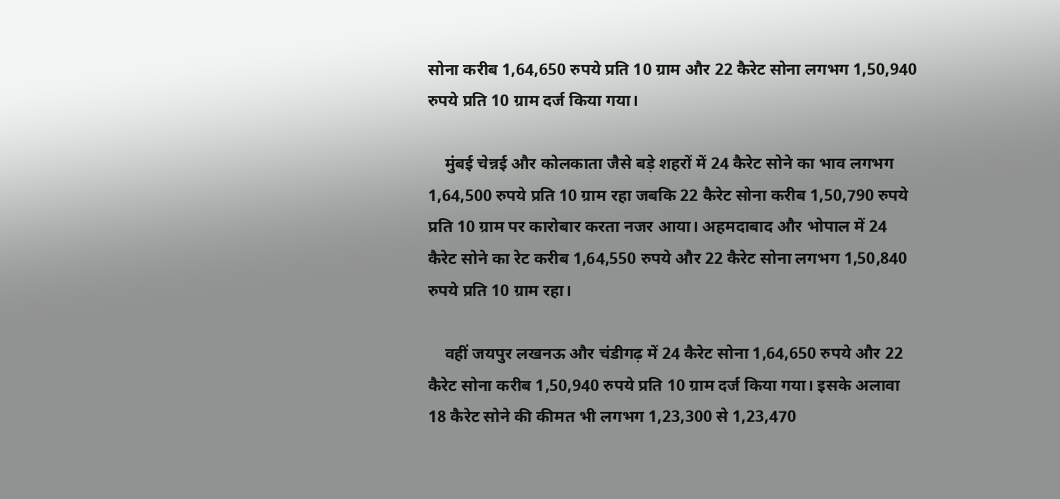सोना करीब 1,64,650 रुपये प्रति 10 ग्राम और 22 कैरेट सोना लगभग 1,50,940 रुपये प्रति 10 ग्राम दर्ज किया गया।

    मुंबई चेन्नई और कोलकाता जैसे बड़े शहरों में 24 कैरेट सोने का भाव लगभग 1,64,500 रुपये प्रति 10 ग्राम रहा जबकि 22 कैरेट सोना करीब 1,50,790 रुपये प्रति 10 ग्राम पर कारोबार करता नजर आया। अहमदाबाद और भोपाल में 24 कैरेट सोने का रेट करीब 1,64,550 रुपये और 22 कैरेट सोना लगभग 1,50,840 रुपये प्रति 10 ग्राम रहा।

    वहीं जयपुर लखनऊ और चंडीगढ़ में 24 कैरेट सोना 1,64,650 रुपये और 22 कैरेट सोना करीब 1,50,940 रुपये प्रति 10 ग्राम दर्ज किया गया। इसके अलावा 18 कैरेट सोने की कीमत भी लगभग 1,23,300 से 1,23,470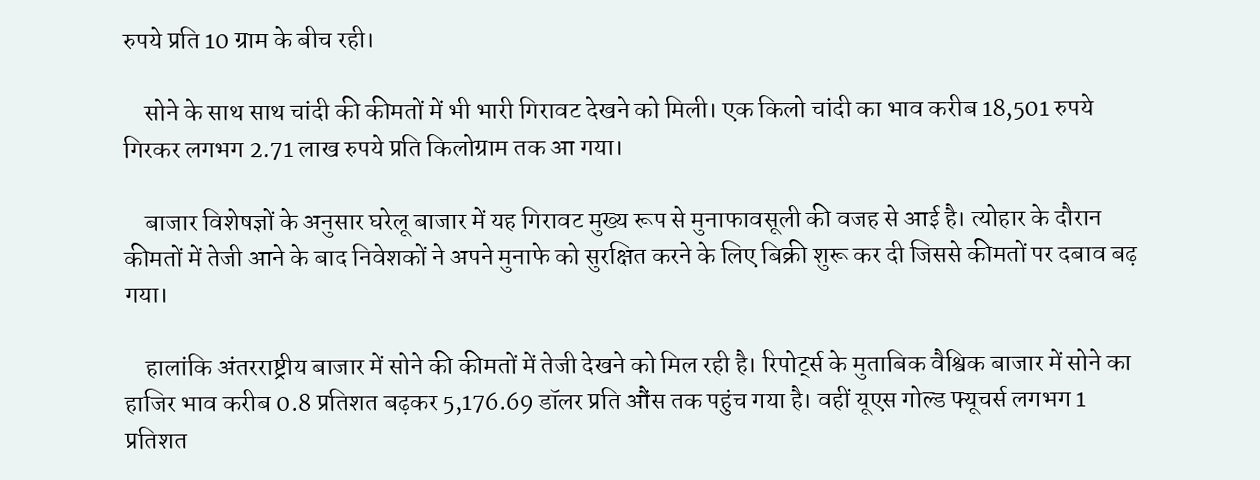रुपये प्रति 10 ग्राम के बीच रही।

    सोने के साथ साथ चांदी की कीमतों में भी भारी गिरावट देखने को मिली। एक किलो चांदी का भाव करीब 18,501 रुपये गिरकर लगभग 2.71 लाख रुपये प्रति किलोग्राम तक आ गया।

    बाजार विशेषज्ञों के अनुसार घरेलू बाजार में यह गिरावट मुख्य रूप से मुनाफावसूली की वजह से आई है। त्योहार के दौरान कीमतों में तेजी आने के बाद निवेशकों ने अपने मुनाफे को सुरक्षित करने के लिए बिक्री शुरू कर दी जिससे कीमतों पर दबाव बढ़ गया।

    हालांकि अंतरराष्ट्रीय बाजार में सोने की कीमतों में तेजी देखने को मिल रही है। रिपोर्ट्स के मुताबिक वैश्विक बाजार में सोने का हाजिर भाव करीब 0.8 प्रतिशत बढ़कर 5,176.69 डॉलर प्रति औंस तक पहुंच गया है। वहीं यूएस गोल्ड फ्यूचर्स लगभग 1 प्रतिशत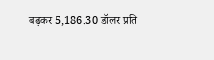बढ़कर 5,186.30 डॉलर प्रति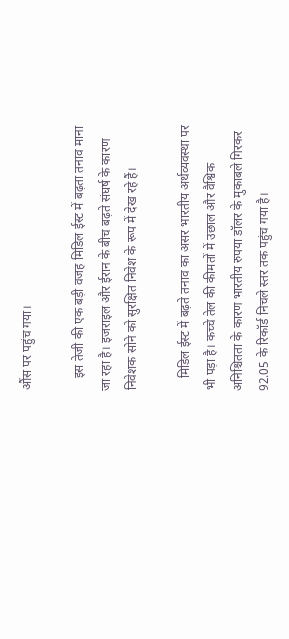औंस पर पहुंच गया।

    इस तेजी की एक बड़ी वजह मिडिल ईस्ट में बढ़ता तनाव माना जा रहा है। इजराइल और ईरान के बीच बढ़ते संघर्ष के कारण निवेशक सोने को सुरक्षित निवेश के रूप में देख रहे हैं।

    मिडिल ईस्ट में बढ़ते तनाव का असर भारतीय अर्थव्यवस्था पर भी पड़ा है। कच्चे तेल की कीमतों में उछाल और वैश्विक अनिश्चितता के कारण भारतीय रुपया डॉलर के मुकाबले गिरकर 92.05 के रिकॉर्ड निचले स्तर तक पहुंच गया है।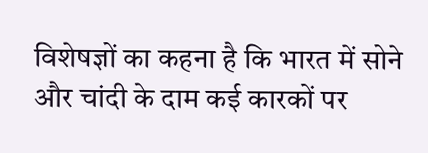विशेषज्ञों का कहना है कि भारत में सोने और चांदी के दाम कई कारकों पर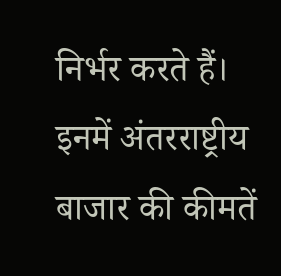निर्भर करते हैं। इनमें अंतरराष्ट्रीय बाजार की कीमतें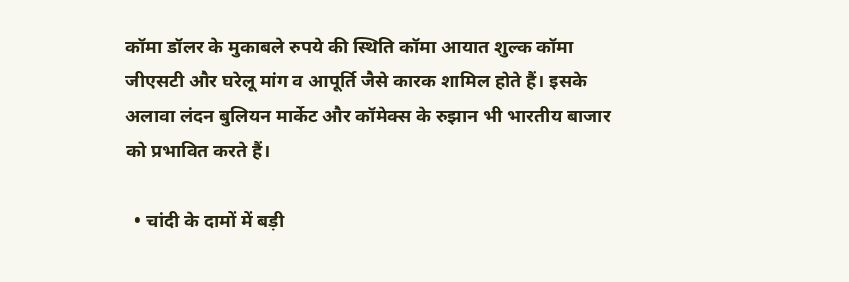कॉमा डॉलर के मुकाबले रुपये की स्थिति कॉमा आयात शुल्क कॉमा जीएसटी और घरेलू मांग व आपूर्ति जैसे कारक शामिल होते हैं। इसके अलावा लंदन बुलियन मार्केट और कॉमेक्स के रुझान भी भारतीय बाजार को प्रभावित करते हैं।

  • चांदी के दामों में बड़ी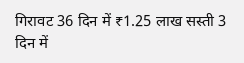गिरावट 36 दिन में ₹1.25 लाख सस्ती 3 दिन में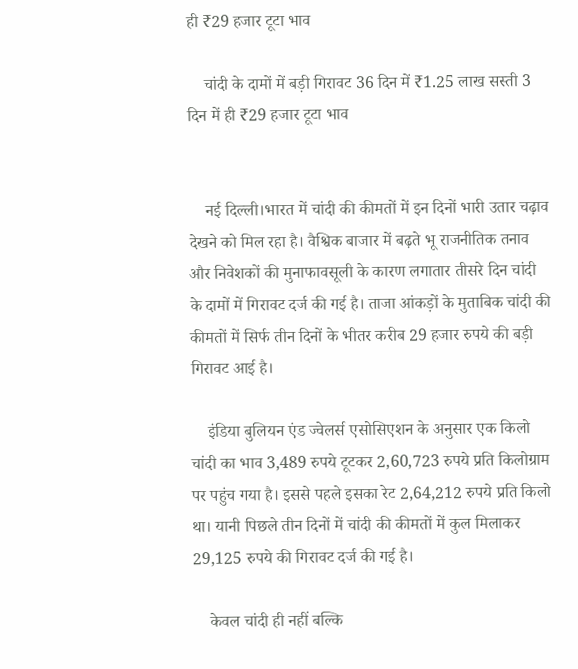ही ₹29 हजार टूटा भाव

    चांदी के दामों में बड़ी गिरावट 36 दिन में ₹1.25 लाख सस्ती 3 दिन में ही ₹29 हजार टूटा भाव


    नई दिल्ली।भारत में चांदी की कीमतों में इन दिनों भारी उतार चढ़ाव देखने को मिल रहा है। वैश्विक बाजार में बढ़ते भू राजनीतिक तनाव और निवेशकों की मुनाफावसूली के कारण लगातार तीसरे दिन चांदी के दामों में गिरावट दर्ज की गई है। ताजा आंकड़ों के मुताबिक चांदी की कीमतों में सिर्फ तीन दिनों के भीतर करीब 29 हजार रुपये की बड़ी गिरावट आई है।

    इंडिया बुलियन एंड ज्वेलर्स एसोसिएशन के अनुसार एक किलो चांदी का भाव 3,489 रुपये टूटकर 2,60,723 रुपये प्रति किलोग्राम पर पहुंच गया है। इससे पहले इसका रेट 2,64,212 रुपये प्रति किलो था। यानी पिछले तीन दिनों में चांदी की कीमतों में कुल मिलाकर 29,125 रुपये की गिरावट दर्ज की गई है।

    केवल चांदी ही नहीं बल्कि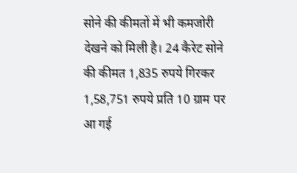सोने की कीमतों में भी कमजोरी देखने को मिली है। 24 कैरेट सोने की कीमत 1,835 रुपये गिरकर 1,58,751 रुपये प्रति 10 ग्राम पर आ गई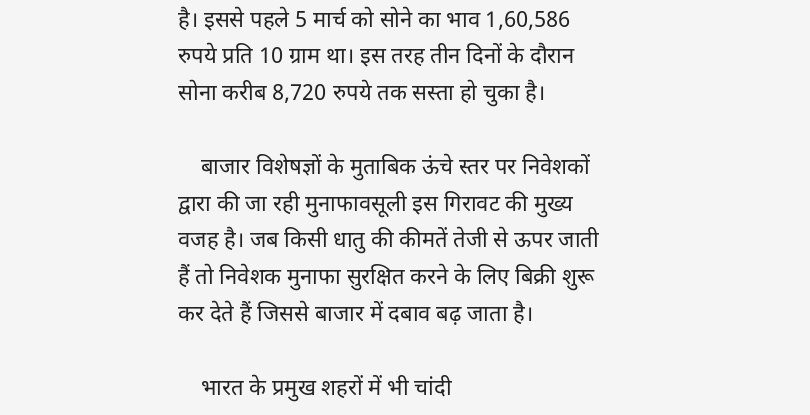है। इससे पहले 5 मार्च को सोने का भाव 1,60,586 रुपये प्रति 10 ग्राम था। इस तरह तीन दिनों के दौरान सोना करीब 8,720 रुपये तक सस्ता हो चुका है।

    बाजार विशेषज्ञों के मुताबिक ऊंचे स्तर पर निवेशकों द्वारा की जा रही मुनाफावसूली इस गिरावट की मुख्य वजह है। जब किसी धातु की कीमतें तेजी से ऊपर जाती हैं तो निवेशक मुनाफा सुरक्षित करने के लिए बिक्री शुरू कर देते हैं जिससे बाजार में दबाव बढ़ जाता है।

    भारत के प्रमुख शहरों में भी चांदी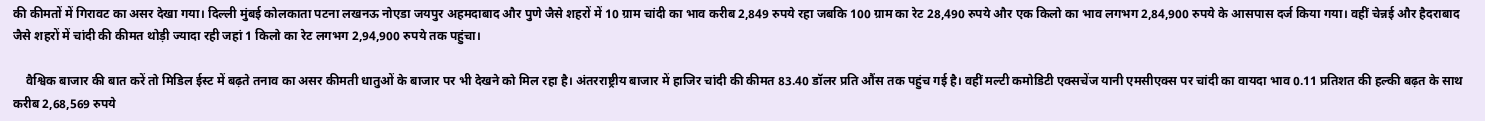की कीमतों में गिरावट का असर देखा गया। दिल्ली मुंबई कोलकाता पटना लखनऊ नोएडा जयपुर अहमदाबाद और पुणे जैसे शहरों में 10 ग्राम चांदी का भाव करीब 2,849 रुपये रहा जबकि 100 ग्राम का रेट 28,490 रुपये और एक किलो का भाव लगभग 2,84,900 रुपये के आसपास दर्ज किया गया। वहीं चेन्नई और हैदराबाद जैसे शहरों में चांदी की कीमत थोड़ी ज्यादा रही जहां 1 किलो का रेट लगभग 2,94,900 रुपये तक पहुंचा।

    वैश्विक बाजार की बात करें तो मिडिल ईस्ट में बढ़ते तनाव का असर कीमती धातुओं के बाजार पर भी देखने को मिल रहा है। अंतरराष्ट्रीय बाजार में हाजिर चांदी की कीमत 83.40 डॉलर प्रति औंस तक पहुंच गई है। वहीं मल्टी कमोडिटी एक्सचेंज यानी एमसीएक्स पर चांदी का वायदा भाव 0.11 प्रतिशत की हल्की बढ़त के साथ करीब 2,68,569 रुपये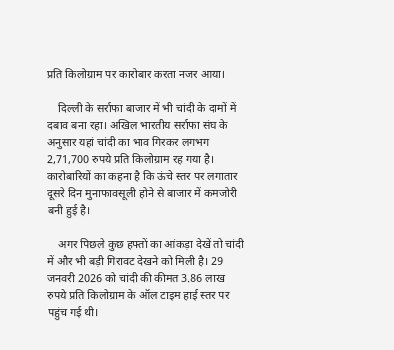प्रति किलोग्राम पर कारोबार करता नजर आया।

    दिल्ली के सर्राफा बाजार में भी चांदी के दामों में दबाव बना रहा। अखिल भारतीय सर्राफा संघ के अनुसार यहां चांदी का भाव गिरकर लगभग 2,71,700 रुपये प्रति किलोग्राम रह गया है। कारोबारियों का कहना है कि ऊंचे स्तर पर लगातार दूसरे दिन मुनाफावसूली होने से बाजार में कमजोरी बनी हुई है।

    अगर पिछले कुछ हफ्तों का आंकड़ा देखें तो चांदी में और भी बड़ी गिरावट देखने को मिली है। 29 जनवरी 2026 को चांदी की कीमत 3.86 लाख रुपये प्रति किलोग्राम के ऑल टाइम हाई स्तर पर पहुंच गई थी।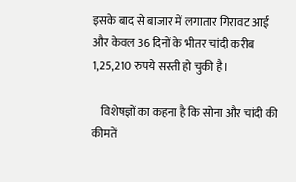इसके बाद से बाजार में लगातार गिरावट आई और केवल 36 दिनों के भीतर चांदी करीब 1,25,210 रुपये सस्ती हो चुकी है।

    विशेषज्ञों का कहना है कि सोना और चांदी की कीमतें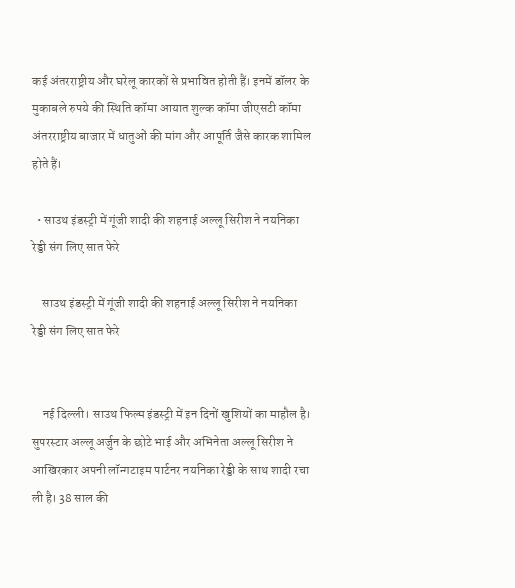कई अंतरराष्ट्रीय और घरेलू कारकों से प्रभावित होती हैं। इनमें डॉलर के मुकाबले रुपये की स्थिति कॉमा आयात शुल्क कॉमा जीएसटी कॉमा अंतरराष्ट्रीय बाजार में धातुओं की मांग और आपूर्ति जैसे कारक शामिल होते हैं।

  • साउथ इंडस्ट्री में गूंजी शादी की शहनाई अल्लू सिरीश ने नयनिका रेड्डी संग लिए सात फेरे

    साउथ इंडस्ट्री में गूंजी शादी की शहनाई अल्लू सिरीश ने नयनिका रेड्डी संग लिए सात फेरे


    नई दिल्ली। साउथ फिल्म इंडस्ट्री में इन दिनों खुशियों का माहौल है। सुपरस्टार अल्लू अर्जुन के छोटे भाई और अभिनेता अल्लू सिरीश ने आखिरकार अपनी लॉन्गटाइम पार्टनर नयनिका रेड्डी के साथ शादी रचा ली है। 38 साल की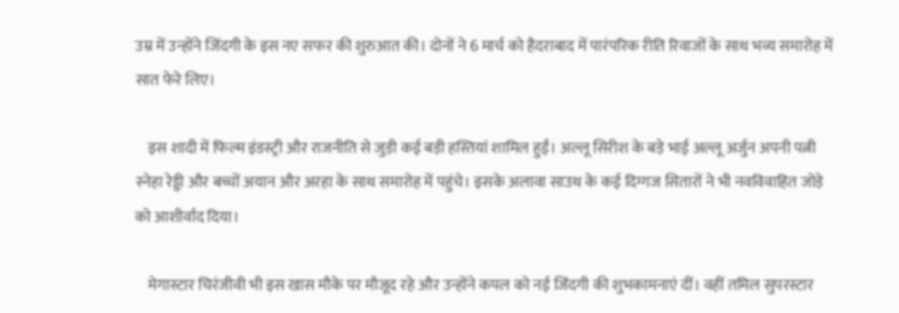उम्र में उन्होंने जिंदगी के इस नए सफर की शुरुआत की। दोनों ने 6 मार्च को हैदराबाद में पारंपरिक रीति रिवाजों के साथ भव्य समारोह में सात फेरे लिए।

    इस शादी में फिल्म इंडस्ट्री और राजनीति से जुड़ी कई बड़ी हस्तियां शामिल हुईं। अल्लू सिरीश के बड़े भाई अल्लू अर्जुन अपनी पत्नी स्नेहा रेड्डी और बच्चों अयान और अरहा के साथ समारोह में पहुंचे। इसके अलावा साउथ के कई दिग्गज सितारों ने भी नवविवाहित जोड़े को आशीर्वाद दिया।

    मेगास्टार चिरंजीवी भी इस खास मौके पर मौजूद रहे और उन्होंने कपल को नई जिंदगी की शुभकामनाएं दीं। वहीं तमिल सुपरस्टार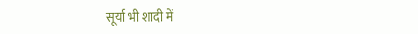सूर्या भी शादी में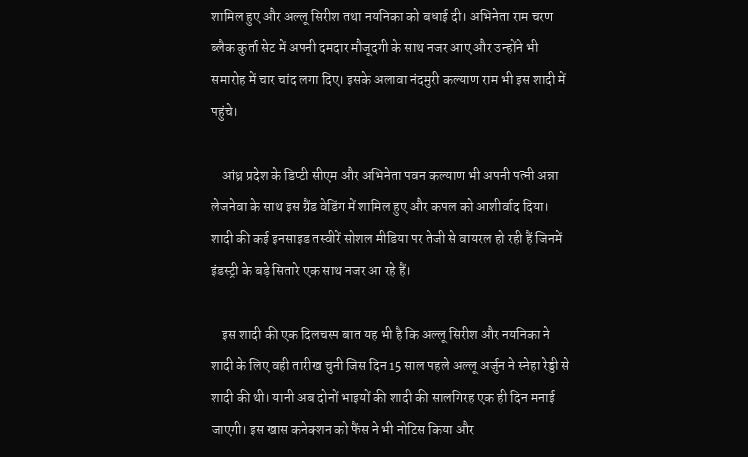शामिल हुए और अल्लू सिरीश तथा नयनिका को बधाई दी। अभिनेता राम चरण ब्लैक कुर्ता सेट में अपनी दमदार मौजूदगी के साथ नजर आए और उन्होंने भी समारोह में चार चांद लगा दिए। इसके अलावा नंदमुरी कल्याण राम भी इस शादी में पहुंचे।

    आंध्र प्रदेश के डिप्टी सीएम और अभिनेता पवन कल्याण भी अपनी पत्नी अन्ना लेजनेवा के साथ इस ग्रैंड वेडिंग में शामिल हुए और कपल को आशीर्वाद दिया। शादी की कई इनसाइड तस्वीरें सोशल मीडिया पर तेजी से वायरल हो रही हैं जिनमें इंडस्ट्री के बड़े सितारे एक साथ नजर आ रहे हैं।

    इस शादी की एक दिलचस्प बात यह भी है कि अल्लू सिरीश और नयनिका ने शादी के लिए वही तारीख चुनी जिस दिन 15 साल पहले अल्लू अर्जुन ने स्नेहा रेड्डी से शादी की थी। यानी अब दोनों भाइयों की शादी की सालगिरह एक ही दिन मनाई जाएगी। इस खास कनेक्शन को फैंस ने भी नोटिस किया और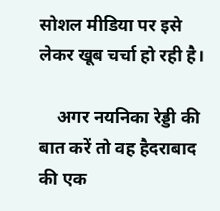सोशल मीडिया पर इसे लेकर खूब चर्चा हो रही है।

    अगर नयनिका रेड्डी की बात करें तो वह हैदराबाद की एक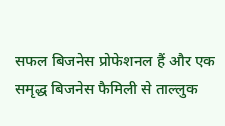सफल बिजनेस प्रोफेशनल हैं और एक समृद्ध बिजनेस फैमिली से ताल्लुक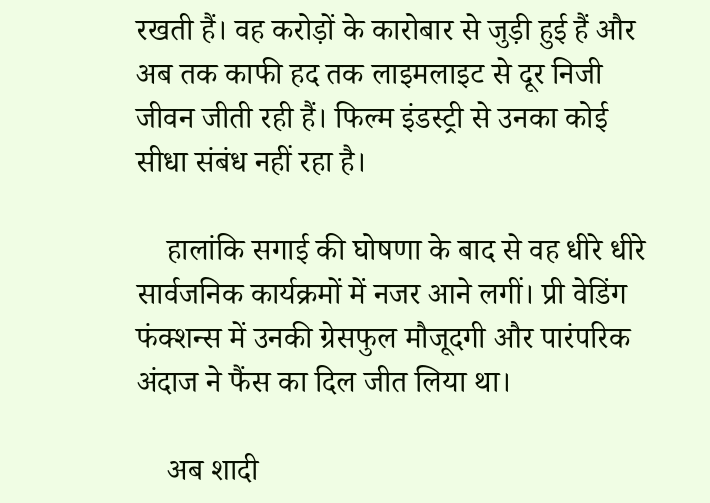रखती हैं। वह करोड़ों के कारोबार से जुड़ी हुई हैं और अब तक काफी हद तक लाइमलाइट से दूर निजी जीवन जीती रही हैं। फिल्म इंडस्ट्री से उनका कोई सीधा संबंध नहीं रहा है।

    हालांकि सगाई की घोषणा के बाद से वह धीरे धीरे सार्वजनिक कार्यक्रमों में नजर आने लगीं। प्री वेडिंग फंक्शन्स में उनकी ग्रेसफुल मौजूदगी और पारंपरिक अंदाज ने फैंस का दिल जीत लिया था।

    अब शादी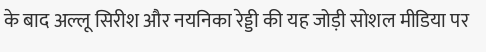के बाद अल्लू सिरीश और नयनिका रेड्डी की यह जोड़ी सोशल मीडिया पर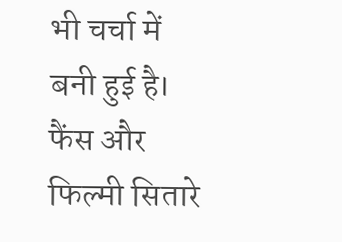भी चर्चा में बनी हुई है। फैंस और फिल्मी सितारे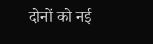दोनों को नई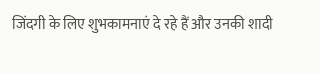जिंदगी के लिए शुभकामनाएं दे रहे हैं और उनकी शादी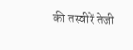की तस्वीरें तेजी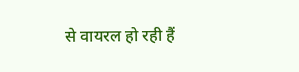से वायरल हो रही हैं